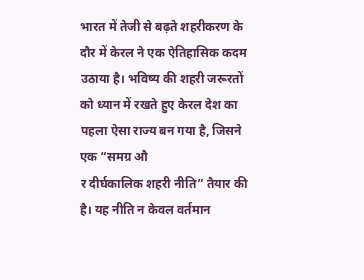भारत में तेजी से बढ़ते शहरीकरण के दौर में केरल ने एक ऐतिहासिक कदम उठाया है। भविष्य की शहरी जरूरतों को ध्यान में रखते हुए केरल देश का पहला ऐसा राज्य बन गया है, जिसने एक “समग्र औ
र दीर्घकालिक शहरी नीति” तैयार की है। यह नीति न केवल वर्तमान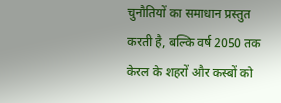चुनौतियों का समाधान प्रस्तुत करती है, बल्कि वर्ष 2050 तक केरल के शहरों और कस्बों को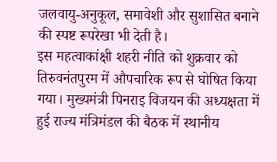जलवायु-अनुकूल, समावेशी और सुशासित बनाने की स्पष्ट रूपरेखा भी देती है।
इस महत्वाकांक्षी शहरी नीति को शुक्रवार को तिरुवनंतपुरम में औपचारिक रूप से घोषित किया गया। मुख्यमंत्री पिनराइ विजयन की अध्यक्षता में हुई राज्य मंत्रिमंडल की बैठक में स्थानीय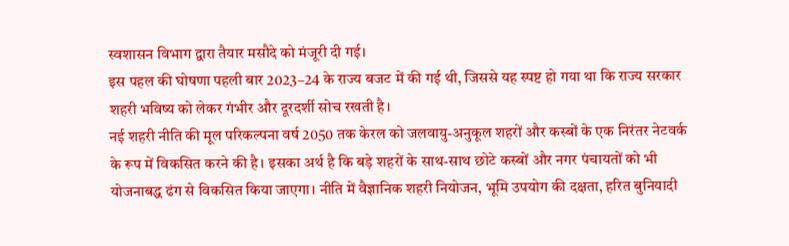स्वशासन विभाग द्वारा तैयार मसौदे को मंजूरी दी गई।
इस पहल की घोषणा पहली बार 2023–24 के राज्य बजट में की गई थी, जिससे यह स्पष्ट हो गया था कि राज्य सरकार शहरी भविष्य को लेकर गंभीर और दूरदर्शी सोच रखती है।
नई शहरी नीति की मूल परिकल्पना वर्ष 2050 तक केरल को जलवायु-अनुकूल शहरों और कस्बों के एक निरंतर नेटवर्क के रूप में विकसित करने की है। इसका अर्थ है कि बड़े शहरों के साथ-साथ छोटे कस्बों और नगर पंचायतों को भी योजनाबद्ध ढंग से विकसित किया जाएगा। नीति में वैज्ञानिक शहरी नियोजन, भूमि उपयोग की दक्षता, हरित बुनियादी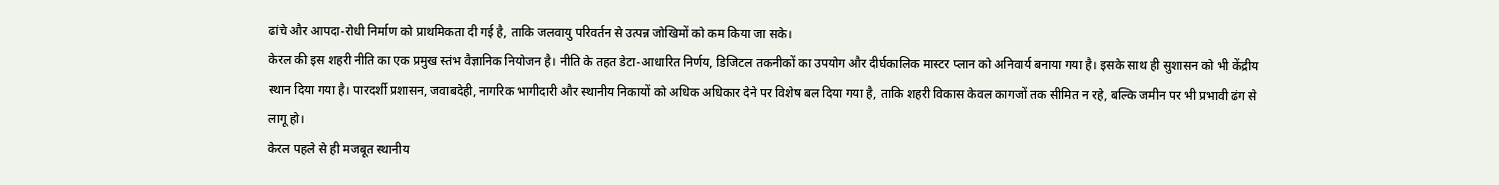ढांचे और आपदा-रोधी निर्माण को प्राथमिकता दी गई है, ताकि जलवायु परिवर्तन से उत्पन्न जोखिमों को कम किया जा सके।
केरल की इस शहरी नीति का एक प्रमुख स्तंभ वैज्ञानिक नियोजन है। नीति के तहत डेटा-आधारित निर्णय, डिजिटल तकनीकों का उपयोग और दीर्घकालिक मास्टर प्लान को अनिवार्य बनाया गया है। इसके साथ ही सुशासन को भी केंद्रीय स्थान दिया गया है। पारदर्शी प्रशासन, जवाबदेही, नागरिक भागीदारी और स्थानीय निकायों को अधिक अधिकार देने पर विशेष बल दिया गया है, ताकि शहरी विकास केवल कागजों तक सीमित न रहे, बल्कि जमीन पर भी प्रभावी ढंग से लागू हो।
केरल पहले से ही मजबूत स्थानीय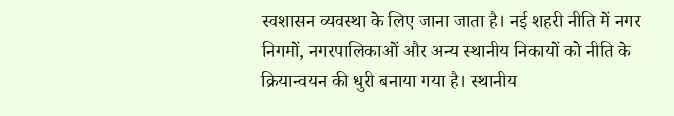स्वशासन व्यवस्था के लिए जाना जाता है। नई शहरी नीति में नगर निगमों, नगरपालिकाओं और अन्य स्थानीय निकायों को नीति के क्रियान्वयन की धुरी बनाया गया है। स्थानीय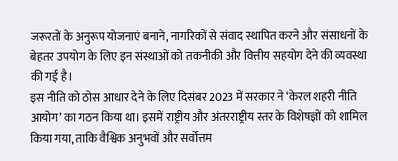जरूरतों के अनुरूप योजनाएं बनाने, नागरिकों से संवाद स्थापित करने और संसाधनों के बेहतर उपयोग के लिए इन संस्थाओं को तकनीकी और वित्तीय सहयोग देने की व्यवस्था की गई है।
इस नीति को ठोस आधार देने के लिए दिसंबर 2023 में सरकार ने ‘केरल शहरी नीति आयोग’ का गठन किया था। इसमें राष्ट्रीय और अंतरराष्ट्रीय स्तर के विशेषज्ञों को शामिल किया गया, ताकि वैश्विक अनुभवों और सर्वोत्तम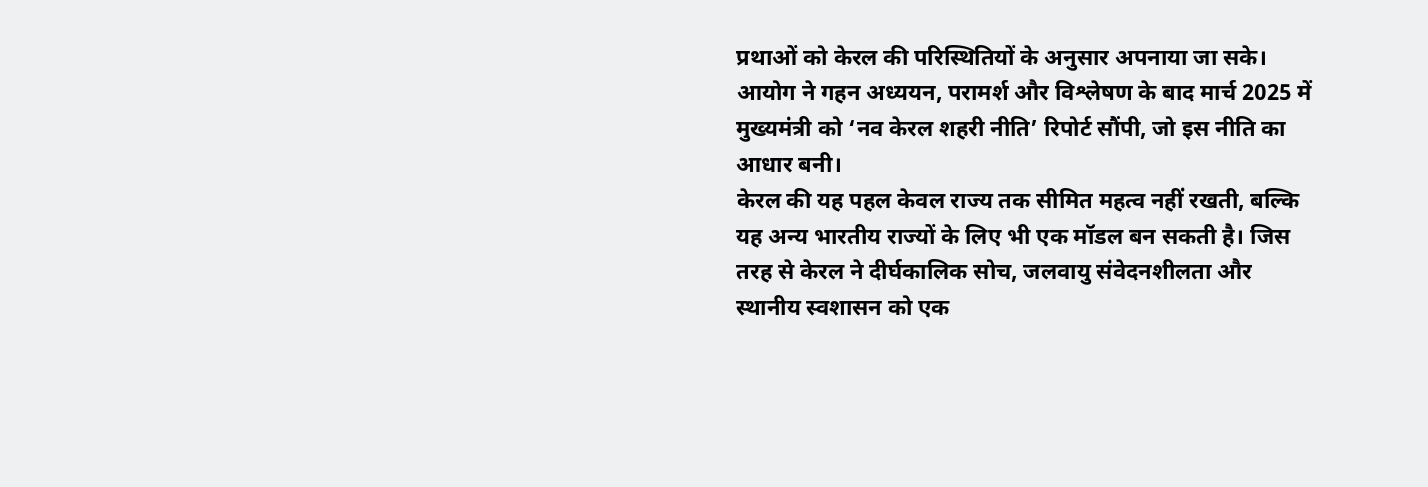प्रथाओं को केरल की परिस्थितियों के अनुसार अपनाया जा सके। आयोग ने गहन अध्ययन, परामर्श और विश्लेषण के बाद मार्च 2025 में मुख्यमंत्री को ‘नव केरल शहरी नीति’ रिपोर्ट सौंपी, जो इस नीति का आधार बनी।
केरल की यह पहल केवल राज्य तक सीमित महत्व नहीं रखती, बल्कि यह अन्य भारतीय राज्यों के लिए भी एक मॉडल बन सकती है। जिस तरह से केरल ने दीर्घकालिक सोच, जलवायु संवेदनशीलता और स्थानीय स्वशासन को एक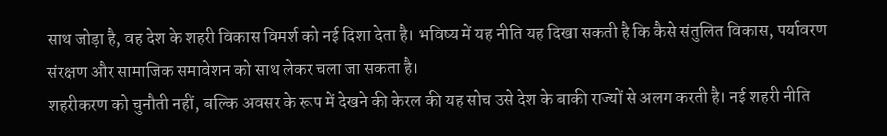साथ जोड़ा है, वह देश के शहरी विकास विमर्श को नई दिशा देता है। भविष्य में यह नीति यह दिखा सकती है कि कैसे संतुलित विकास, पर्यावरण संरक्षण और सामाजिक समावेशन को साथ लेकर चला जा सकता है।
शहरीकरण को चुनौती नहीं, बल्कि अवसर के रूप में देखने की केरल की यह सोच उसे देश के बाकी राज्यों से अलग करती है। नई शहरी नीति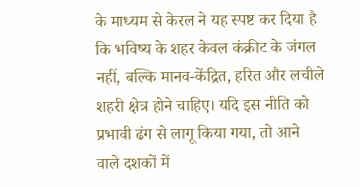के माध्यम से केरल ने यह स्पष्ट कर दिया है कि भविष्य के शहर केवल कंक्रीट के जंगल नहीं, बल्कि मानव-केंद्रित, हरित और लचीले शहरी क्षेत्र होने चाहिए। यदि इस नीति को प्रभावी ढंग से लागू किया गया, तो आने वाले दशकों में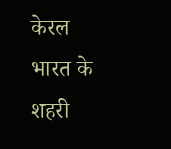केरल भारत के शहरी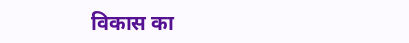विकास का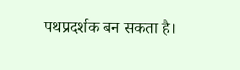पथप्रदर्शक बन सकता है।